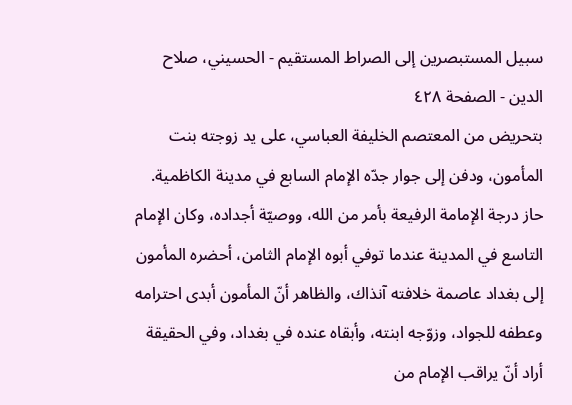سبيل المستبصرين إلى الصراط المستقيم - الحسيني، صلاح الدين - الصفحة ٤٢٨
بتحريض من المعتصم الخليفة العباسي، على يد زوجته بنت المأمون، ودفن إلى جوار جدّه الإمام السابع في مدينة الكاظمية.
حاز درجة الإمامة الرفيعة بأمر من الله، ووصيّة أجداده، وكان الإمام التاسع في المدينة عندما توفي أبوه الإمام الثامن، أحضره المأمون إلى بغداد عاصمة خلافته آنذاك، والظاهر أنّ المأمون أبدى احترامه وعطفه للجواد، وزوّجه ابنته، وأبقاه عنده في بغداد، وفي الحقيقة أراد أنّ يراقب الإمام من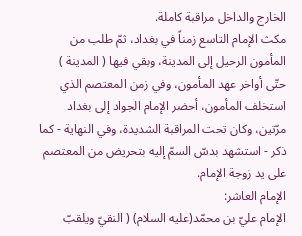الخارج والداخل مراقبة كاملة.
مكث الإمام التاسع زمناً في بغداد، ثمّ طلب من المأمون الرحيل إلى المدينة، وبقي فيها ( المدينة ) حتّى أواخر عهد المأمون، وفي زمن المعتصم الذي استخلف المأمون، أحضر الإمام الجواد إلى بغداد مرّتين، وكان تحت المراقبة الشديدة، وفي النهاية - كما ذكر - استشهد بدسّ السمّ إليه بتحريض من المعتصم على يد زوجة الإمام.
الإمام العاشر:
الإمام عليّ بن محمّد(عليه السلام) ( النقيّ ويلقبّ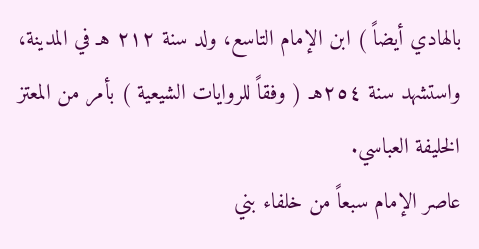بالهادي أيضاً ) ابن الإمام التاسع، ولد سنة ٢١٢ هـ في المدينة، واستشهد سنة ٢٥٤هـ ( وفقاً للروايات الشيعية ) بأمر من المعتز الخليفة العباسي.
عاصر الإمام سبعاً من خلفاء بني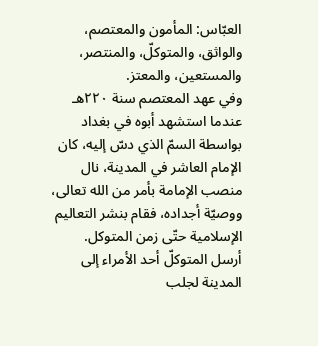العبّاس: المأمون والمعتصم، والواثق، والمتوكلّ، والمنتصر، والمستعين، والمعتز.
وفي عهد المعتصم سنة ٢٢٠هـ عندما استشهد أبوه في بغداد بواسطة السمّ الذي دسّ إليه، كان الإمام العاشر في المدينة، نال منصب الإمامة بأمر من الله تعالى، ووصيّة أجداده، فقام بنشر التعاليم الإسلامية حتّى زمن المتوكل.
أرسل المتوكلّ أحد الأمراء إلى المدينة لجلب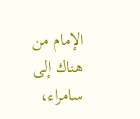الإمام من هناك إلى سامراء،